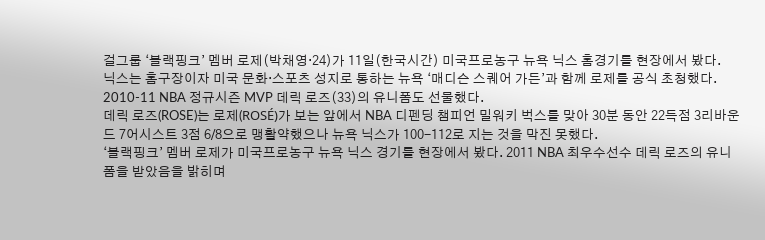걸그룹 ‘블랙핑크’ 멤버 로제(박채영·24)가 11일(한국시간) 미국프로농구 뉴욕 닉스 홈경기를 현장에서 봤다.
닉스는 홈구장이자 미국 문화·스포츠 성지로 통하는 뉴욕 ‘매디슨 스퀘어 가든’과 함께 로제를 공식 초청했다. 2010-11 NBA 정규시즌 MVP 데릭 로즈(33)의 유니폼도 선물했다.
데릭 로즈(ROSE)는 로제(ROSÉ)가 보는 앞에서 NBA 디펜딩 챔피언 밀워키 벅스를 맞아 30분 동안 22득점 3리바운드 7어시스트 3점 6/8으로 맹활약했으나 뉴욕 닉스가 100-112로 지는 것을 막진 못했다.
‘블랙핑크’ 멤버 로제가 미국프로농구 뉴욕 닉스 경기를 현장에서 봤다. 2011 NBA 최우수선수 데릭 로즈의 유니폼을 받았음을 밝히며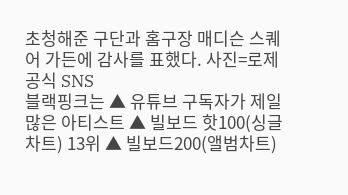초청해준 구단과 홈구장 매디슨 스퀘어 가든에 감사를 표했다. 사진=로제 공식 SNS
블랙핑크는 ▲ 유튜브 구독자가 제일 많은 아티스트 ▲ 빌보드 핫100(싱글차트) 13위 ▲ 빌보드200(앨범차트)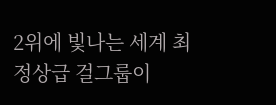2위에 빛나는 세계 최정상급 걸그룹이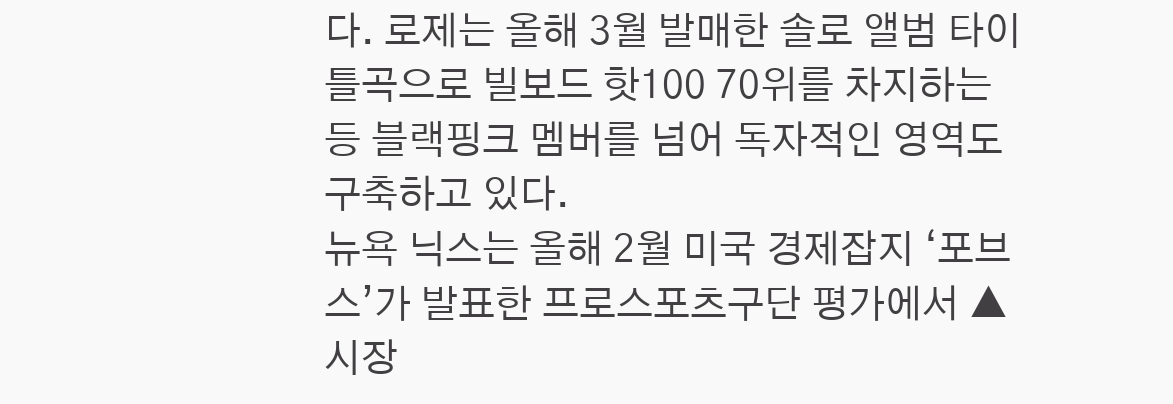다. 로제는 올해 3월 발매한 솔로 앨범 타이틀곡으로 빌보드 핫100 70위를 차지하는 등 블랙핑크 멤버를 넘어 독자적인 영역도 구축하고 있다.
뉴욕 닉스는 올해 2월 미국 경제잡지 ‘포브스’가 발표한 프로스포츠구단 평가에서 ▲ 시장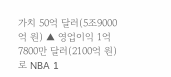가치 50억 달러(5조9000억 원) ▲ 영업이익 1억7800만 달러(2100억 원)로 NBA 1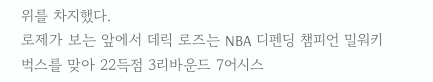위를 차지했다.
로제가 보는 앞에서 데릭 로즈는 NBA 디펜딩 챔피언 밀워키 벅스를 맞아 22득점 3리바운드 7어시스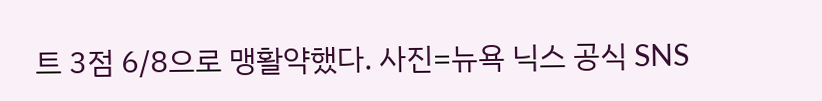트 3점 6/8으로 맹활약했다. 사진=뉴욕 닉스 공식 SNS